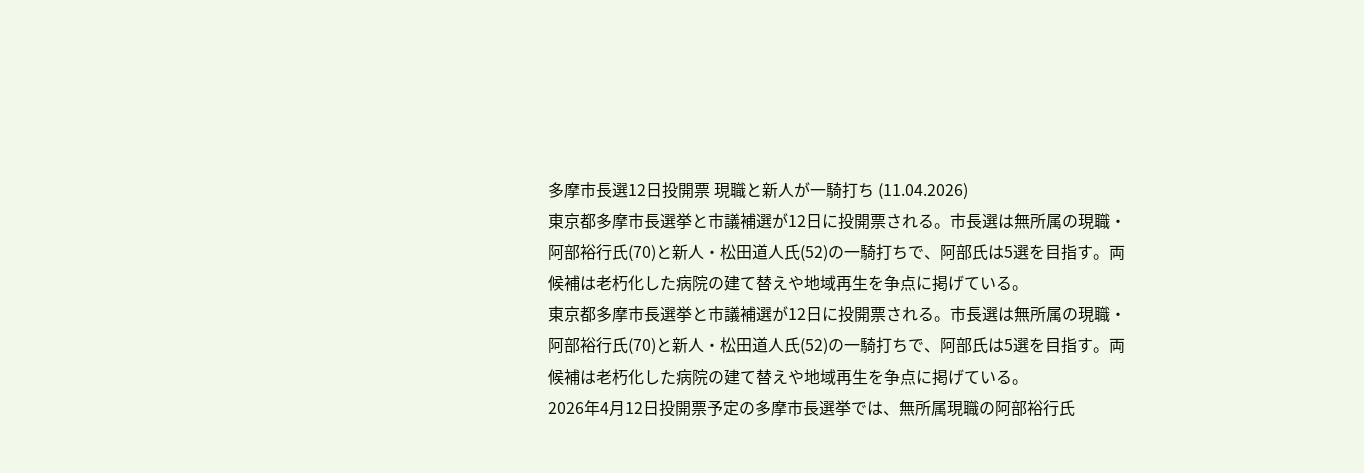多摩市長選12日投開票 現職と新人が一騎打ち (11.04.2026)
東京都多摩市長選挙と市議補選が12日に投開票される。市長選は無所属の現職・阿部裕行氏(70)と新人・松田道人氏(52)の一騎打ちで、阿部氏は5選を目指す。両候補は老朽化した病院の建て替えや地域再生を争点に掲げている。
東京都多摩市長選挙と市議補選が12日に投開票される。市長選は無所属の現職・阿部裕行氏(70)と新人・松田道人氏(52)の一騎打ちで、阿部氏は5選を目指す。両候補は老朽化した病院の建て替えや地域再生を争点に掲げている。
2026年4月12日投開票予定の多摩市長選挙では、無所属現職の阿部裕行氏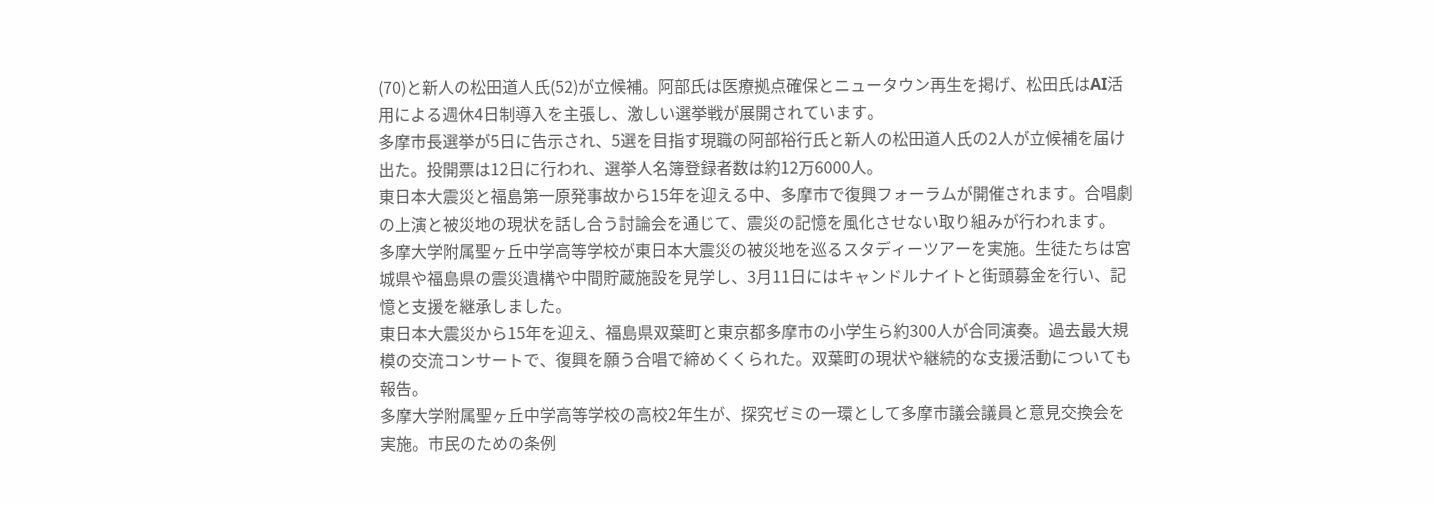(70)と新人の松田道人氏(52)が立候補。阿部氏は医療拠点確保とニュータウン再生を掲げ、松田氏はAI活用による週休4日制導入を主張し、激しい選挙戦が展開されています。
多摩市長選挙が5日に告示され、5選を目指す現職の阿部裕行氏と新人の松田道人氏の2人が立候補を届け出た。投開票は12日に行われ、選挙人名簿登録者数は約12万6000人。
東日本大震災と福島第一原発事故から15年を迎える中、多摩市で復興フォーラムが開催されます。合唱劇の上演と被災地の現状を話し合う討論会を通じて、震災の記憶を風化させない取り組みが行われます。
多摩大学附属聖ヶ丘中学高等学校が東日本大震災の被災地を巡るスタディーツアーを実施。生徒たちは宮城県や福島県の震災遺構や中間貯蔵施設を見学し、3月11日にはキャンドルナイトと街頭募金を行い、記憶と支援を継承しました。
東日本大震災から15年を迎え、福島県双葉町と東京都多摩市の小学生ら約300人が合同演奏。過去最大規模の交流コンサートで、復興を願う合唱で締めくくられた。双葉町の現状や継続的な支援活動についても報告。
多摩大学附属聖ヶ丘中学高等学校の高校2年生が、探究ゼミの一環として多摩市議会議員と意見交換会を実施。市民のための条例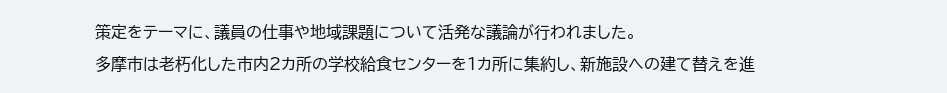策定をテーマに、議員の仕事や地域課題について活発な議論が行われました。
多摩市は老朽化した市内2カ所の学校給食センターを1カ所に集約し、新施設への建て替えを進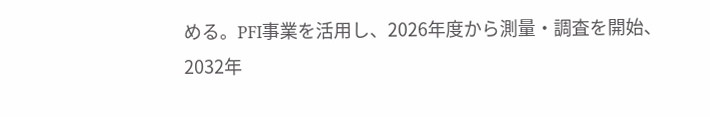める。PFI事業を活用し、2026年度から測量・調査を開始、2032年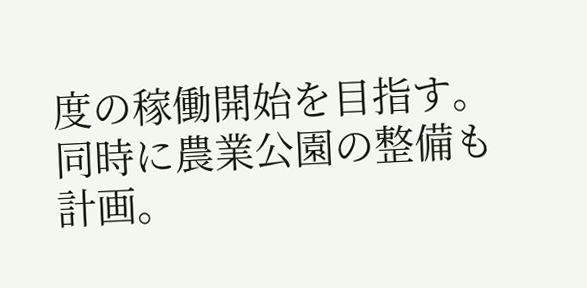度の稼働開始を目指す。同時に農業公園の整備も計画。